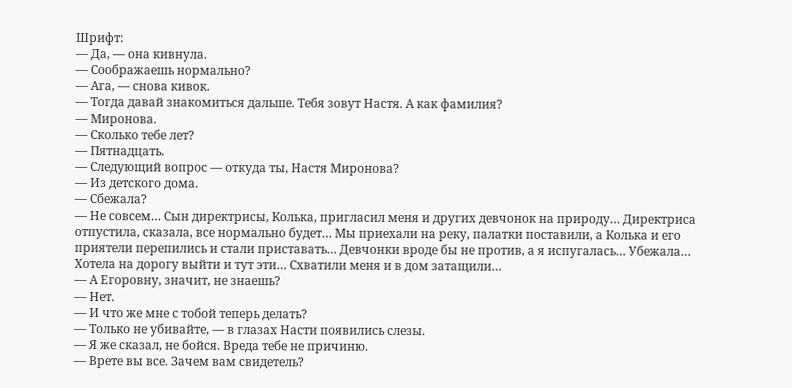Шрифт:
— Да, — она кивнула.
— Соображаешь нормально?
— Ага, — снова кивок.
— Тогда давай знакомиться дальше. Тебя зовут Настя. А как фамилия?
— Миронова.
— Сколько тебе лет?
— Пятнадцать.
— Следующий вопрос — откуда ты, Настя Миронова?
— Из детского дома.
— Сбежала?
— Не совсем… Сын директрисы, Колька, пригласил меня и других девчонок на природу… Директриса отпустила, сказала, все нормально будет… Мы приехали на реку, палатки поставили, а Колька и его приятели перепились и стали приставать… Девчонки вроде бы не против, а я испугалась… Убежала… Хотела на дорогу выйти и тут эти… Схватили меня и в дом затащили…
— А Егоровну, значит, не знаешь?
— Нет.
— И что же мне с тобой теперь делать?
— Только не убивайте, — в глазах Насти появились слезы.
— Я же сказал, не бойся. Вреда тебе не причиню.
— Врете вы все. Зачем вам свидетель?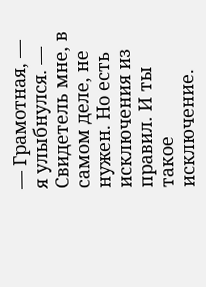— Грамотная, — я улыбнулся. — Свидетель мне, в самом деле, не нужен. Но есть исключения из правил. И ты такое исключение.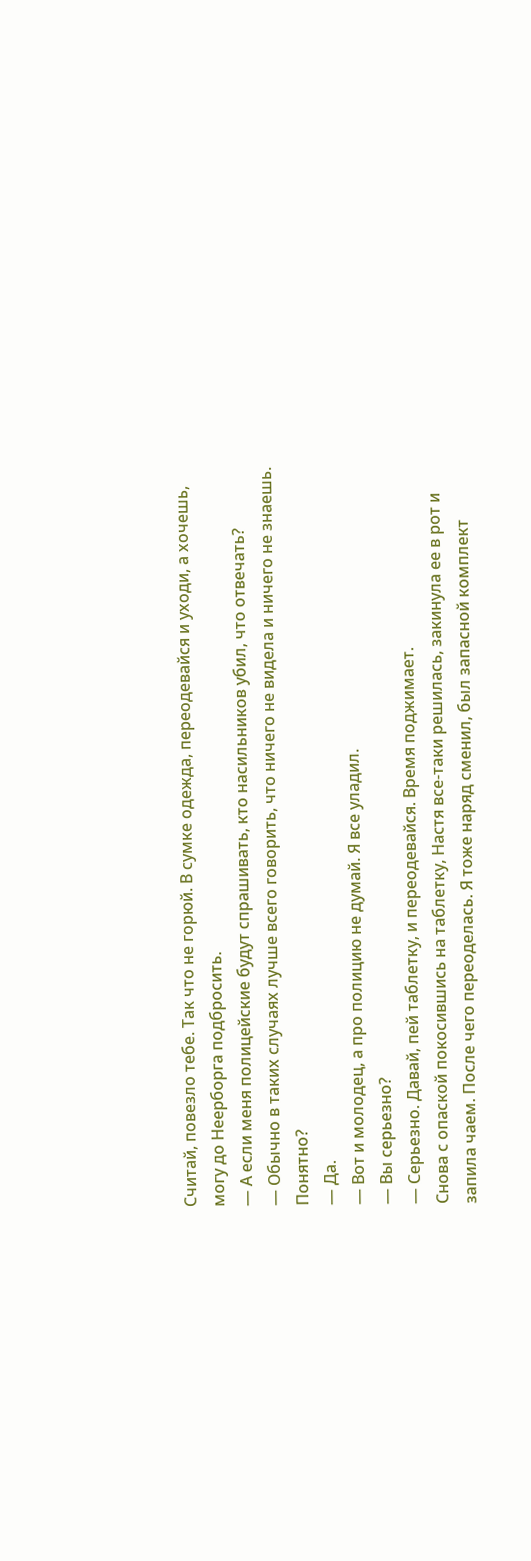Считай, повезло тебе. Так что не горюй. В сумке одежда, переодевайся и уходи, а хочешь, могу до Неерборга подбросить.
— А если меня полицейские будут спрашивать, кто насильников убил, что отвечать?
— Обычно в таких случаях лучше всего говорить, что ничего не видела и ничего не знаешь. Понятно?
— Да.
— Вот и молодец, а про полицию не думай. Я все уладил.
— Вы серьезно?
— Серьезно. Давай, пей таблетку, и переодевайся. Время поджимает.
Снова с опаской покосившись на таблетку, Настя все-таки решилась, закинула ее в рот и запила чаем. После чего переоделась. Я тоже наряд сменил, был запасной комплект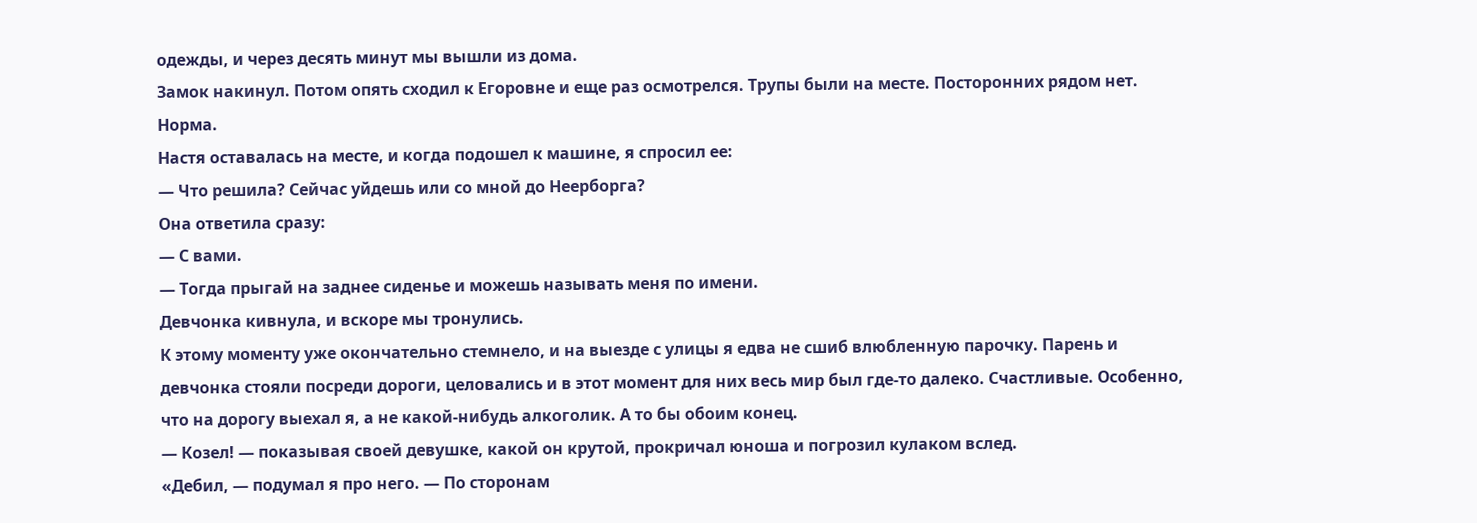одежды, и через десять минут мы вышли из дома.
Замок накинул. Потом опять сходил к Егоровне и еще раз осмотрелся. Трупы были на месте. Посторонних рядом нет. Норма.
Настя оставалась на месте, и когда подошел к машине, я спросил ее:
— Что решила? Сейчас уйдешь или со мной до Неерборга?
Она ответила сразу:
— С вами.
— Тогда прыгай на заднее сиденье и можешь называть меня по имени.
Девчонка кивнула, и вскоре мы тронулись.
К этому моменту уже окончательно стемнело, и на выезде с улицы я едва не сшиб влюбленную парочку. Парень и девчонка стояли посреди дороги, целовались и в этот момент для них весь мир был где-то далеко. Счастливые. Особенно, что на дорогу выехал я, а не какой-нибудь алкоголик. А то бы обоим конец.
— Козел! — показывая своей девушке, какой он крутой, прокричал юноша и погрозил кулаком вслед.
«Дебил, — подумал я про него. — По сторонам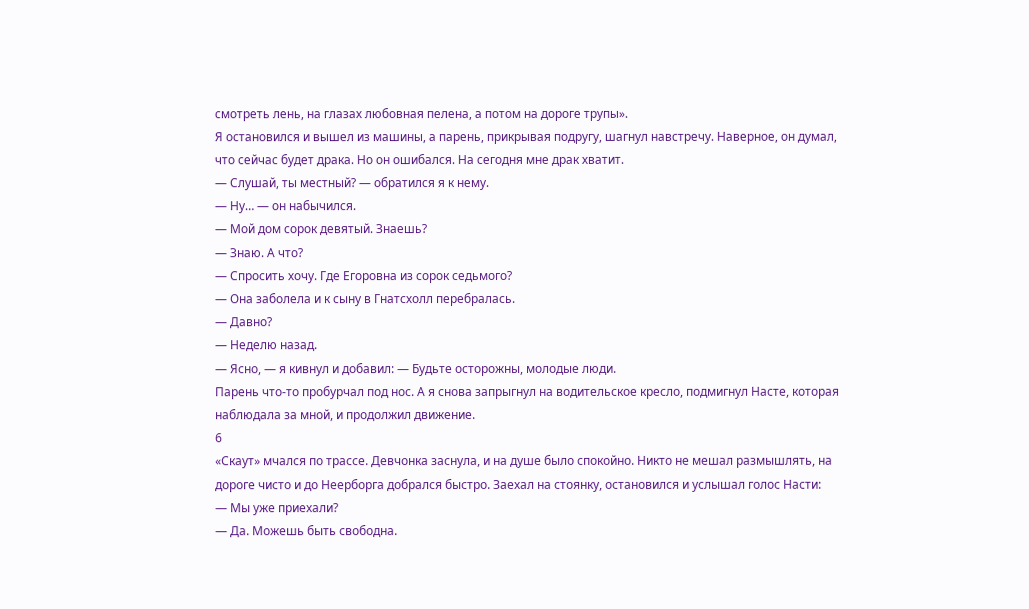смотреть лень, на глазах любовная пелена, а потом на дороге трупы».
Я остановился и вышел из машины, а парень, прикрывая подругу, шагнул навстречу. Наверное, он думал, что сейчас будет драка. Но он ошибался. На сегодня мне драк хватит.
— Слушай, ты местный? — обратился я к нему.
— Ну… — он набычился.
— Мой дом сорок девятый. Знаешь?
— Знаю. А что?
— Спросить хочу. Где Егоровна из сорок седьмого?
— Она заболела и к сыну в Гнатсхолл перебралась.
— Давно?
— Неделю назад.
— Ясно, — я кивнул и добавил: — Будьте осторожны, молодые люди.
Парень что-то пробурчал под нос. А я снова запрыгнул на водительское кресло, подмигнул Насте, которая наблюдала за мной, и продолжил движение.
6
«Скаут» мчался по трассе. Девчонка заснула, и на душе было спокойно. Никто не мешал размышлять, на дороге чисто и до Неерборга добрался быстро. Заехал на стоянку, остановился и услышал голос Насти:
— Мы уже приехали?
— Да. Можешь быть свободна.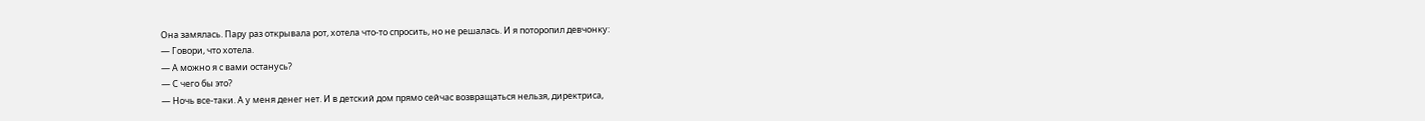Она замялась. Пару раз открывала рот, хотела что-то спросить, но не решалась. И я поторопил девчонку:
— Говори, что хотела.
— А можно я с вами останусь?
— С чего бы это?
— Ночь все-таки. А у меня денег нет. И в детский дом прямо сейчас возвращаться нельзя, директриса,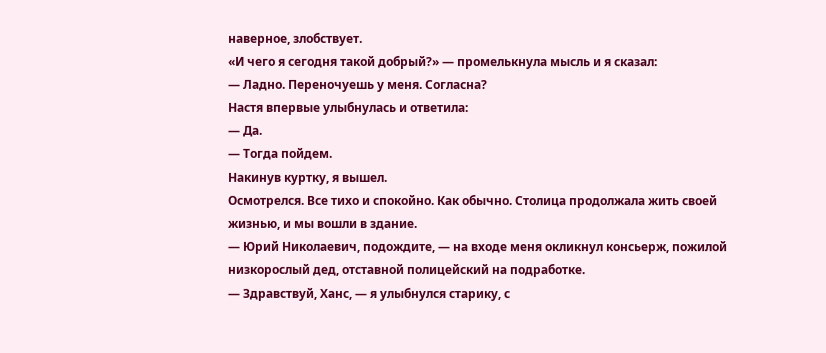наверное, злобствует.
«И чего я сегодня такой добрый?» — промелькнула мысль и я сказал:
— Ладно. Переночуешь у меня. Согласна?
Настя впервые улыбнулась и ответила:
— Да.
— Тогда пойдем.
Накинув куртку, я вышел.
Осмотрелся. Все тихо и спокойно. Как обычно. Столица продолжала жить своей жизнью, и мы вошли в здание.
— Юрий Николаевич, подождите, — на входе меня окликнул консьерж, пожилой низкорослый дед, отставной полицейский на подработке.
— Здравствуй, Ханс, — я улыбнулся старику, с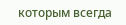которым всегда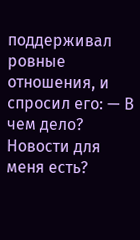поддерживал ровные отношения, и спросил его: — В чем дело? Новости для меня есть?